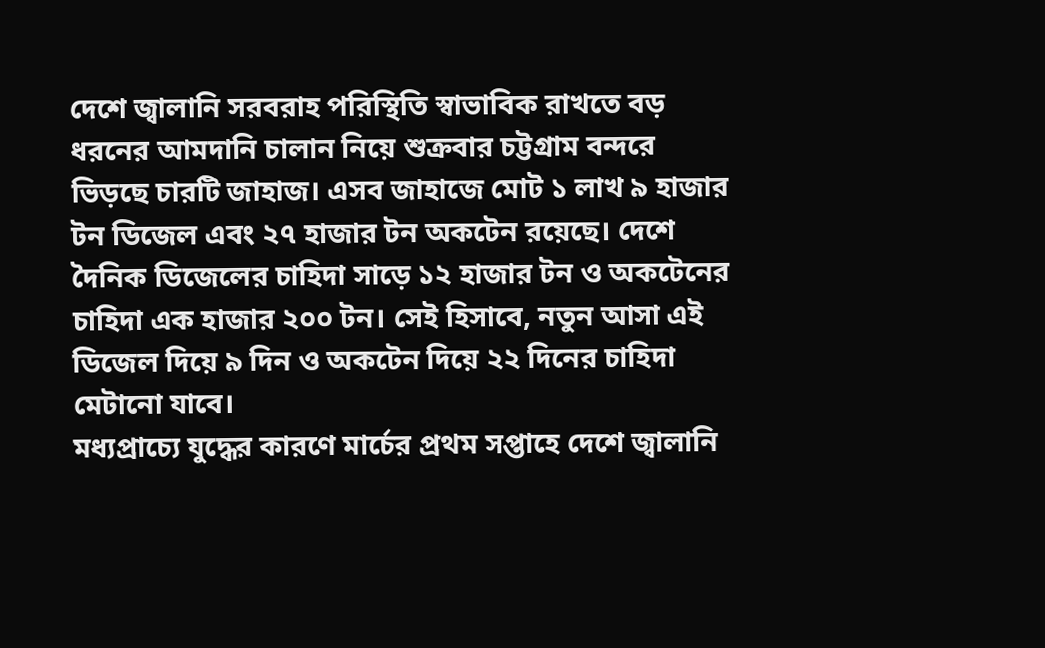দেশে জ্বালানি সরবরাহ পরিস্থিতি স্বাভাবিক রাখতে বড় ধরনের আমদানি চালান নিয়ে শুক্রবার চট্টগ্রাম বন্দরে ভিড়ছে চারটি জাহাজ। এসব জাহাজে মোট ১ লাখ ৯ হাজার টন ডিজেল এবং ২৭ হাজার টন অকটেন রয়েছে। দেশে দৈনিক ডিজেলের চাহিদা সাড়ে ১২ হাজার টন ও অকটেনের চাহিদা এক হাজার ২০০ টন। সেই হিসাবে, নতুন আসা এই ডিজেল দিয়ে ৯ দিন ও অকটেন দিয়ে ২২ দিনের চাহিদা মেটানো যাবে।
মধ্যপ্রাচ্যে যুদ্ধের কারণে মার্চের প্রথম সপ্তাহে দেশে জ্বালানি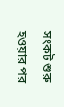সংকট শুরু হওয়ার পর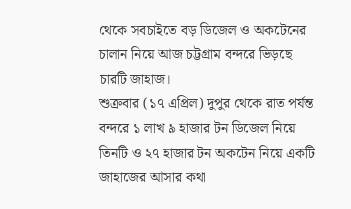থেকে সবচাইতে বড় ডিজেল ও অকটেনের চালান নিয়ে আজ চট্টগ্রাম বন্দরে ভিড়ছে চারটি জাহাজ।
শুক্রবার (১৭ এপ্রিল) দুপুর থেকে রাত পর্যন্ত বন্দরে ১ লাখ ৯ হাজার টন ডিজেল নিয়ে তিনটি ও ২৭ হাজার টন অকটেন নিয়ে একটি জাহাজের আসার কথা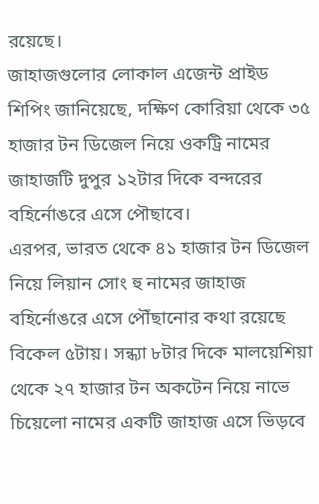রয়েছে।
জাহাজগুলোর লোকাল এজেন্ট প্রাইড শিপিং জানিয়েছে, দক্ষিণ কোরিয়া থেকে ৩৫ হাজার টন ডিজেল নিয়ে ওকট্রি নামের জাহাজটি দুপুর ১২টার দিকে বন্দরের বহির্নোঙরে এসে পৌছাবে।
এরপর, ভারত থেকে ৪১ হাজার টন ডিজেল নিয়ে লিয়ান সোং হু নামের জাহাজ বহির্নোঙরে এসে পৌঁছানোর কথা রয়েছে বিকেল ৫টায়। সন্ধ্যা ৮টার দিকে মালয়েশিয়া থেকে ২৭ হাজার টন অকটেন নিয়ে নাভে চিয়েলো নামের একটি জাহাজ এসে ভিড়বে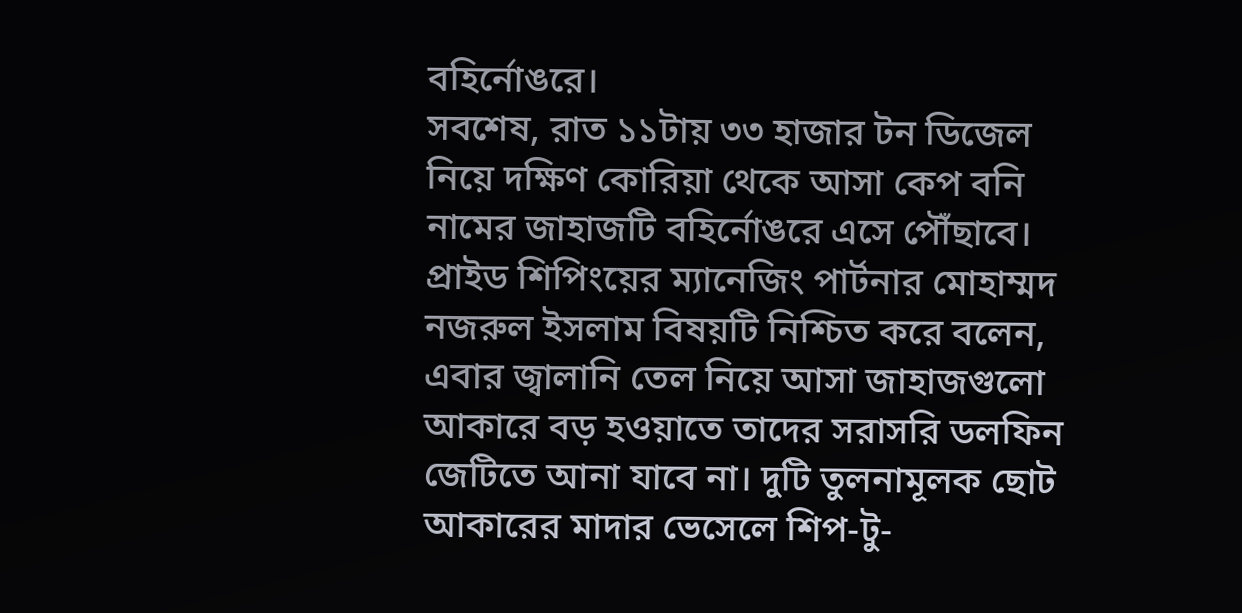বহির্নোঙরে।
সবশেষ, রাত ১১টায় ৩৩ হাজার টন ডিজেল নিয়ে দক্ষিণ কোরিয়া থেকে আসা কেপ বনি নামের জাহাজটি বহির্নোঙরে এসে পৌঁছাবে।
প্রাইড শিপিংয়ের ম্যানেজিং পার্টনার মোহাম্মদ নজরুল ইসলাম বিষয়টি নিশ্চিত করে বলেন, এবার জ্বালানি তেল নিয়ে আসা জাহাজগুলো আকারে বড় হওয়াতে তাদের সরাসরি ডলফিন জেটিতে আনা যাবে না। দুটি তুলনামূলক ছোট আকারের মাদার ভেসেলে শিপ-টু-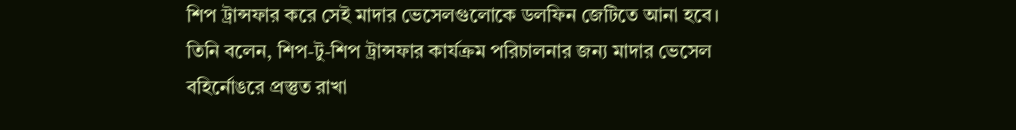শিপ ট্রান্সফার করে সেই মাদার ভেসেলগুলোকে ডলফিন জেটিতে আনা হবে।
তিনি বলেন, শিপ-টু-শিপ ট্রান্সফার কার্যক্রম পরিচালনার জন্য মাদার ভেসেল বহির্নোঙরে প্রস্তুত রাখা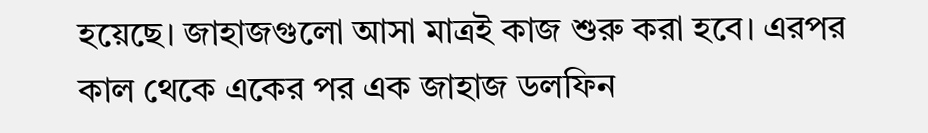হয়েছে। জাহাজগুলো আসা মাত্রই কাজ শুরু করা হবে। এরপর কাল থেকে একের পর এক জাহাজ ডলফিন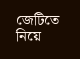জেটিতে নিয়ে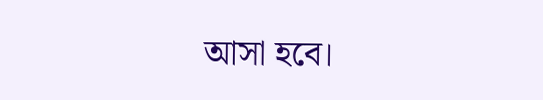আসা হবে।